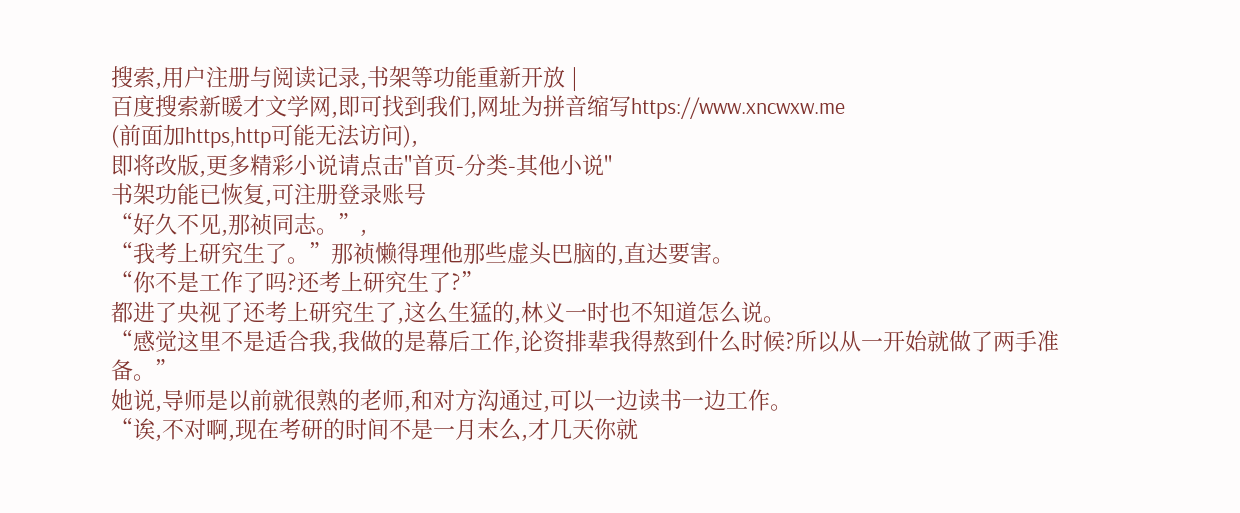搜索,用户注册与阅读记录,书架等功能重新开放 |
百度搜索新暖才文学网,即可找到我们,网址为拼音缩写https://www.xncwxw.me
(前面加https,http可能无法访问),
即将改版,更多精彩小说请点击"首页-分类-其他小说"
书架功能已恢复,可注册登录账号
“好久不见,那祯同志。”,
“我考上研究生了。”那祯懒得理他那些虚头巴脑的,直达要害。
“你不是工作了吗?还考上研究生了?”
都进了央视了还考上研究生了,这么生猛的,林义一时也不知道怎么说。
“感觉这里不是适合我,我做的是幕后工作,论资排辈我得熬到什么时候?所以从一开始就做了两手准备。”
她说,导师是以前就很熟的老师,和对方沟通过,可以一边读书一边工作。
“诶,不对啊,现在考研的时间不是一月末么,才几天你就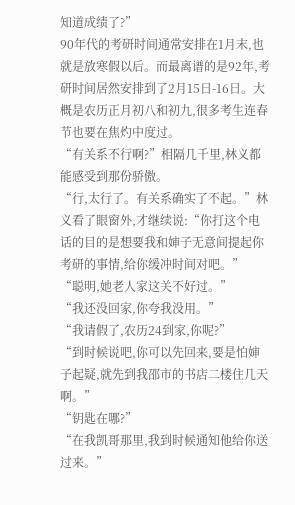知道成绩了?”
90年代的考研时间通常安排在1月末,也就是放寒假以后。而最离谱的是92年,考研时间居然安排到了2月15日-16日。大概是农历正月初八和初九,很多考生连春节也要在焦灼中度过。
“有关系不行啊?”相隔几千里,林义都能感受到那份骄傲。
“行,太行了。有关系确实了不起。”林义看了眼窗外,才继续说:“你打这个电话的目的是想要我和婶子无意间提起你考研的事情,给你缓冲时间对吧。”
“聪明,她老人家这关不好过。”
“我还没回家,你夸我没用。”
“我请假了,农历24到家,你呢?”
“到时候说吧,你可以先回来,要是怕婶子起疑,就先到我邵市的书店二楼住几天啊。”
“钥匙在哪?”
“在我凯哥那里,我到时候通知他给你送过来。”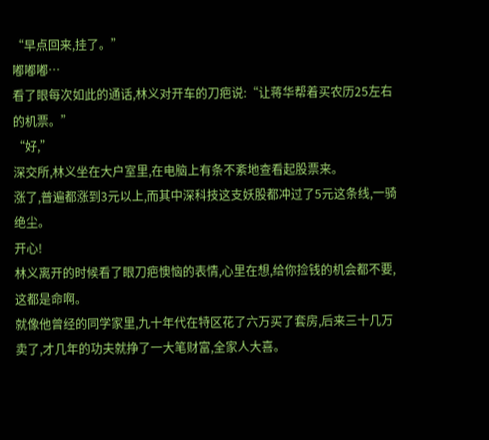“早点回来,挂了。”
嘟嘟嘟…
看了眼每次如此的通话,林义对开车的刀疤说:“让蒋华帮着买农历25左右的机票。”
“好,”
深交所,林义坐在大户室里,在电脑上有条不紊地查看起股票来。
涨了,普遍都涨到3元以上,而其中深科技这支妖股都冲过了5元这条线,一骑绝尘。
开心!
林义离开的时候看了眼刀疤懊恼的表情,心里在想,给你捡钱的机会都不要,这都是命啊。
就像他曾经的同学家里,九十年代在特区花了六万买了套房,后来三十几万卖了,才几年的功夫就挣了一大笔财富,全家人大喜。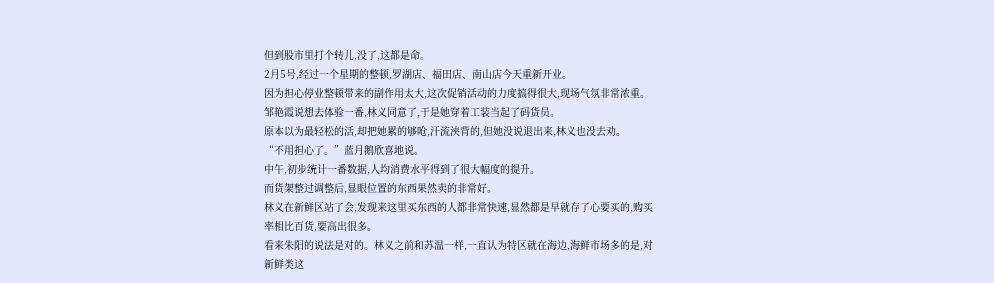但到股市里打个转儿,没了,这都是命。
2月5号,经过一个星期的整顿,罗湖店、福田店、南山店今天重新开业。
因为担心停业整顿带来的副作用太大,这次促销活动的力度搞得很大,现场气氛非常浓重。
邹艳霞说想去体验一番,林义同意了,于是她穿着工装当起了码货员。
原本以为最轻松的活,却把她累的够呛,汗流浃背的,但她没说退出来,林义也没去劝。
“不用担心了。”蓝月鹅欣喜地说。
中午,初步统计一番数据,人均消费水平得到了很大幅度的提升。
而货架整过调整后,显眼位置的东西果然卖的非常好。
林义在新鲜区站了会,发现来这里买东西的人都非常快速,显然都是早就存了心要买的,购买率相比百货,要高出很多。
看来朱阳的说法是对的。林义之前和苏温一样,一直认为特区就在海边,海鲜市场多的是,对新鲜类这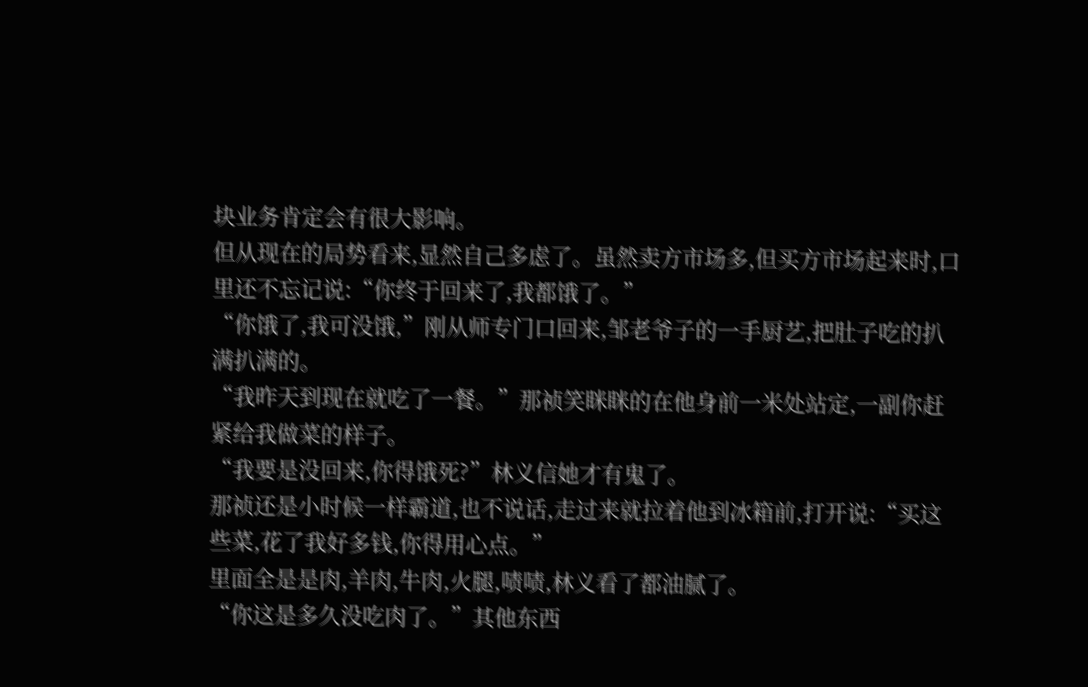块业务肯定会有很大影响。
但从现在的局势看来,显然自己多虑了。虽然卖方市场多,但买方市场起来时,口里还不忘记说:“你终于回来了,我都饿了。”
“你饿了,我可没饿,”刚从师专门口回来,邹老爷子的一手厨艺,把肚子吃的扒满扒满的。
“我昨天到现在就吃了一餐。”那祯笑眯眯的在他身前一米处站定,一副你赶紧给我做菜的样子。
“我要是没回来,你得饿死?”林义信她才有鬼了。
那祯还是小时候一样霸道,也不说话,走过来就拉着他到冰箱前,打开说:“买这些菜,花了我好多钱,你得用心点。”
里面全是是肉,羊肉,牛肉,火腿,啧啧,林义看了都油腻了。
“你这是多久没吃肉了。”其他东西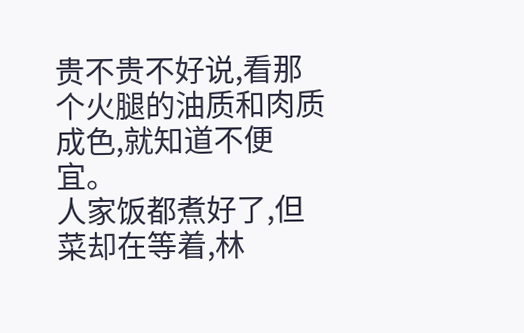贵不贵不好说,看那个火腿的油质和肉质成色,就知道不便宜。
人家饭都煮好了,但菜却在等着,林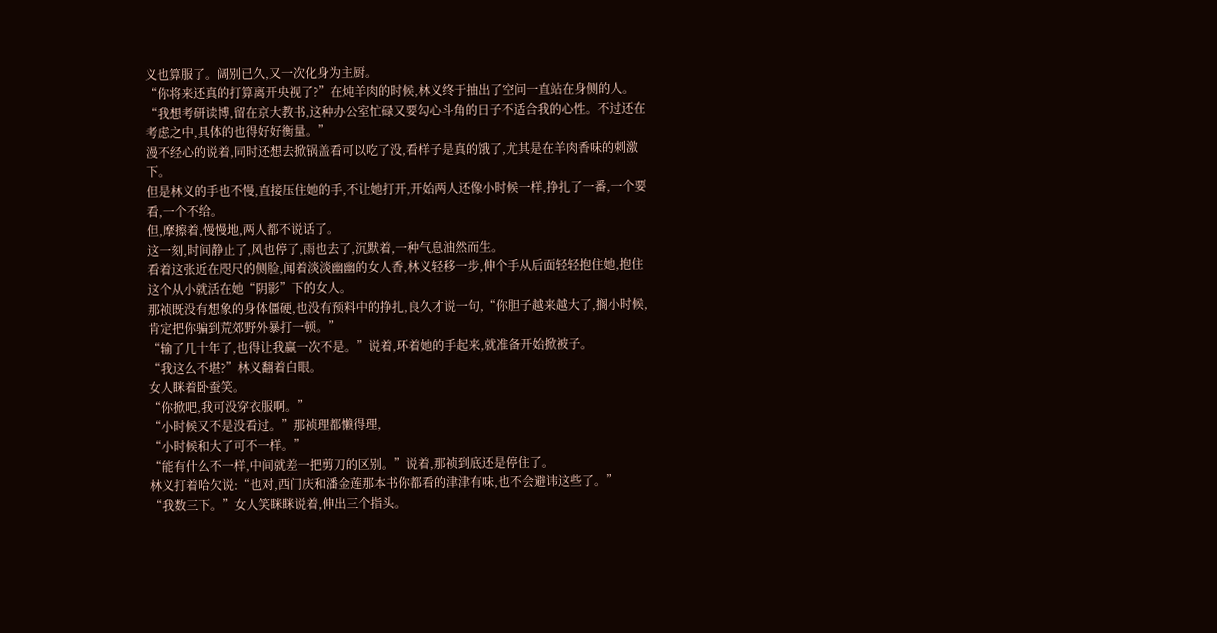义也算服了。阔别已久,又一次化身为主厨。
“你将来还真的打算离开央视了?”在炖羊肉的时候,林义终于抽出了空问一直站在身侧的人。
“我想考研读博,留在京大教书,这种办公室忙碌又要勾心斗角的日子不适合我的心性。不过还在考虑之中,具体的也得好好衡量。”
漫不经心的说着,同时还想去掀锅盖看可以吃了没,看样子是真的饿了,尤其是在羊肉香味的刺激下。
但是林义的手也不慢,直接压住她的手,不让她打开,开始两人还像小时候一样,挣扎了一番,一个要看,一个不给。
但,摩擦着,慢慢地,两人都不说话了。
这一刻,时间静止了,风也停了,雨也去了,沉默着,一种气息油然而生。
看着这张近在咫尺的侧脸,闻着淡淡幽幽的女人香,林义轻移一步,伸个手从后面轻轻抱住她,抱住这个从小就活在她“阴影”下的女人。
那祯既没有想象的身体僵硬,也没有预料中的挣扎,良久才说一句,“你胆子越来越大了,搁小时候,肯定把你骗到荒郊野外暴打一顿。”
“输了几十年了,也得让我赢一次不是。”说着,环着她的手起来,就准备开始掀被子。
“我这么不堪?”林义翻着白眼。
女人眯着卧蚕笑。
“你掀吧,我可没穿衣服啊。”
“小时候又不是没看过。”那祯理都懒得理,
“小时候和大了可不一样。”
“能有什么不一样,中间就差一把剪刀的区别。”说着,那祯到底还是停住了。
林义打着哈欠说:“也对,西门庆和潘金莲那本书你都看的津津有味,也不会避讳这些了。”
“我数三下。”女人笑眯眯说着,伸出三个指头。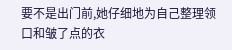要不是出门前,她仔细地为自己整理领口和皱了点的衣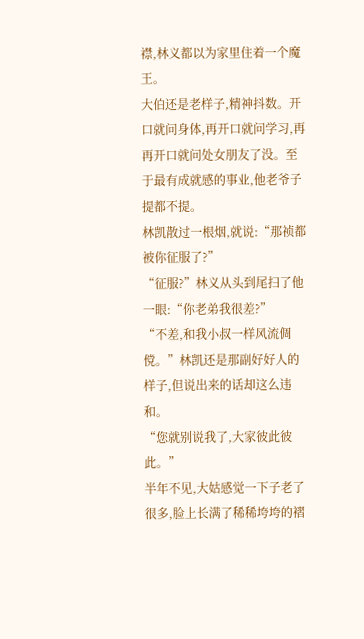襟,林义都以为家里住着一个魔王。
大伯还是老样子,精神抖数。开口就问身体,再开口就问学习,再再开口就问处女朋友了没。至于最有成就感的事业,他老爷子提都不提。
林凯散过一根烟,就说:“那祯都被你征服了?”
“征服?”林义从头到尾扫了他一眼:“你老弟我很差?”
“不差,和我小叔一样风流倜傥。”林凯还是那副好好人的样子,但说出来的话却这么违和。
“您就别说我了,大家彼此彼此。”
半年不见,大姑感觉一下子老了很多,脸上长满了稀稀垮垮的褶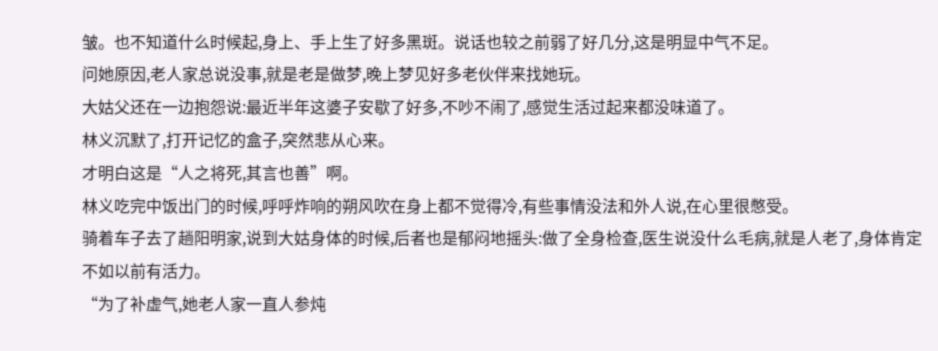皱。也不知道什么时候起,身上、手上生了好多黑斑。说话也较之前弱了好几分,这是明显中气不足。
问她原因,老人家总说没事,就是老是做梦,晚上梦见好多老伙伴来找她玩。
大姑父还在一边抱怨说:最近半年这婆子安歇了好多,不吵不闹了,感觉生活过起来都没味道了。
林义沉默了,打开记忆的盒子,突然悲从心来。
才明白这是“人之将死,其言也善”啊。
林义吃完中饭出门的时候,呼呼炸响的朔风吹在身上都不觉得冷,有些事情没法和外人说,在心里很憋受。
骑着车子去了趟阳明家,说到大姑身体的时候,后者也是郁闷地摇头:做了全身检查,医生说没什么毛病,就是人老了,身体肯定不如以前有活力。
“为了补虚气,她老人家一直人参炖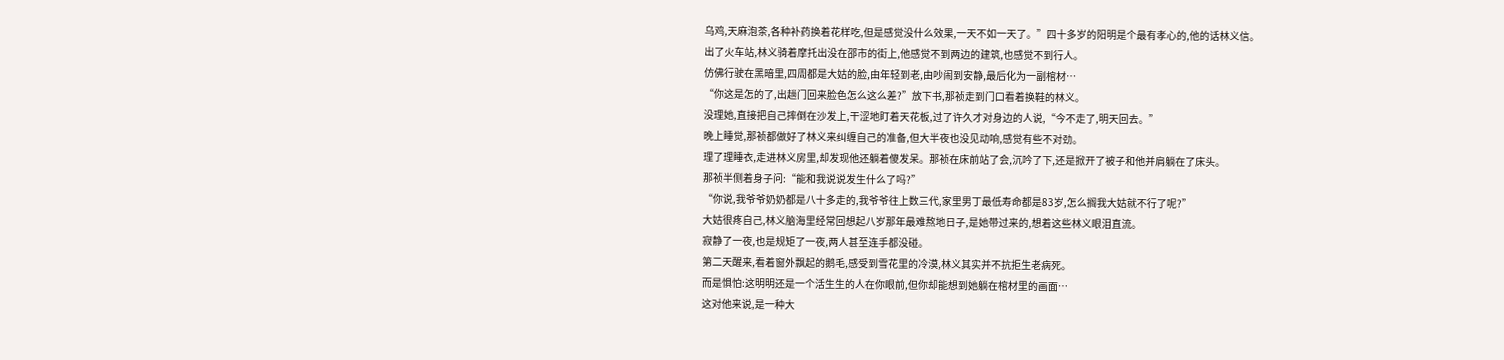乌鸡,天麻泡茶,各种补药换着花样吃,但是感觉没什么效果,一天不如一天了。”四十多岁的阳明是个最有孝心的,他的话林义信。
出了火车站,林义骑着摩托出没在邵市的街上,他感觉不到两边的建筑,也感觉不到行人。
仿佛行驶在黑暗里,四周都是大姑的脸,由年轻到老,由吵闹到安静,最后化为一副棺材…
“你这是怎的了,出趟门回来脸色怎么这么差?”放下书,那祯走到门口看着换鞋的林义。
没理她,直接把自己摔倒在沙发上,干涩地盯着天花板,过了许久才对身边的人说,“今不走了,明天回去。”
晚上睡觉,那祯都做好了林义来纠缠自己的准备,但大半夜也没见动响,感觉有些不对劲。
理了理睡衣,走进林义房里,却发现他还躺着傻发呆。那祯在床前站了会,沉吟了下,还是掀开了被子和他并肩躺在了床头。
那祯半侧着身子问:“能和我说说发生什么了吗?”
“你说,我爷爷奶奶都是八十多走的,我爷爷往上数三代,家里男丁最低寿命都是83岁,怎么搁我大姑就不行了呢?”
大姑很疼自己,林义脑海里经常回想起八岁那年最难熬地日子,是她带过来的,想着这些林义眼泪直流。
寂静了一夜,也是规矩了一夜,两人甚至连手都没碰。
第二天醒来,看着窗外飘起的鹅毛,感受到雪花里的冷漠,林义其实并不抗拒生老病死。
而是惧怕:这明明还是一个活生生的人在你眼前,但你却能想到她躺在棺材里的画面…
这对他来说,是一种大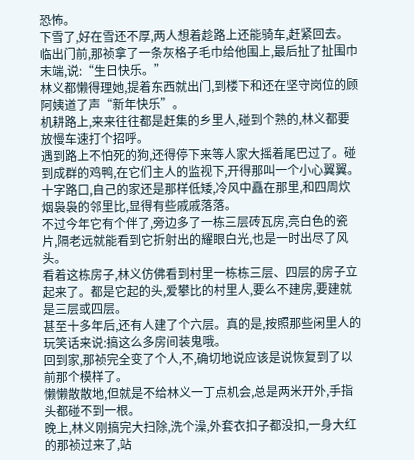恐怖。
下雪了,好在雪还不厚,两人想着趁路上还能骑车,赶紧回去。
临出门前,那祯拿了一条灰格子毛巾给他围上,最后扯了扯围巾末端,说:“生日快乐。”
林义都懒得理她,提着东西就出门,到楼下和还在坚守岗位的顾阿姨道了声“新年快乐”。
机耕路上,来来往往都是赶集的乡里人,碰到个熟的,林义都要放慢车速打个招呼。
遇到路上不怕死的狗,还得停下来等人家大摇着尾巴过了。碰到成群的鸡鸭,在它们主人的监视下,开得那叫一个小心翼翼。
十字路口,自己的家还是那样低矮,冷风中矗在那里,和四周炊烟袅袅的邻里比,显得有些戚戚落落。
不过今年它有个伴了,旁边多了一栋三层砖瓦房,亮白色的瓷片,隔老远就能看到它折射出的耀眼白光,也是一时出尽了风头。
看着这栋房子,林义仿佛看到村里一栋栋三层、四层的房子立起来了。都是它起的头,爱攀比的村里人,要么不建房,要建就是三层或四层。
甚至十多年后,还有人建了个六层。真的是,按照那些闲里人的玩笑话来说:搞这么多房间装鬼哦。
回到家,那祯完全变了个人,不,确切地说应该是说恢复到了以前那个模样了。
懒懒散散地,但就是不给林义一丁点机会,总是两米开外,手指头都碰不到一根。
晚上,林义刚搞完大扫除,洗个澡,外套衣扣子都没扣,一身大红的那祯过来了,站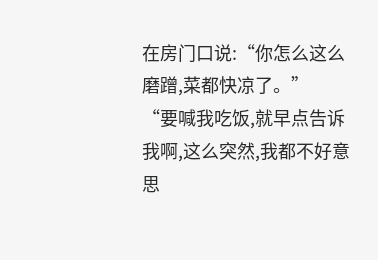在房门口说:“你怎么这么磨蹭,菜都快凉了。”
“要喊我吃饭,就早点告诉我啊,这么突然,我都不好意思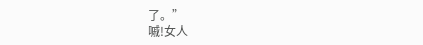了。”
嘁!女人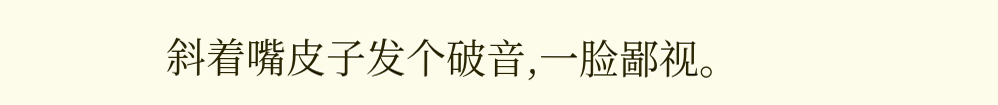斜着嘴皮子发个破音,一脸鄙视。